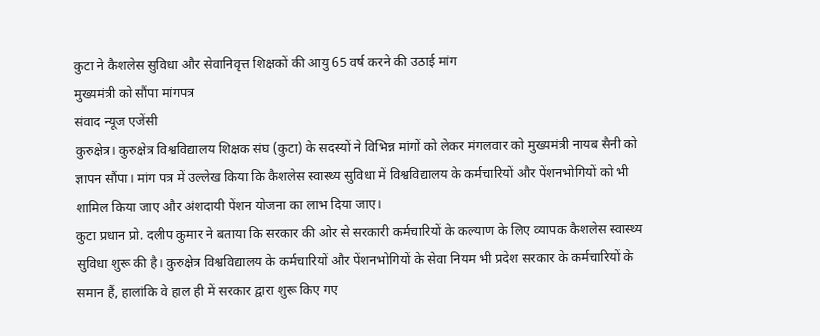कुटा ने कैशलेस सुविधा और सेवानिवृत्त शिक्षकों की आयु 65 वर्ष करने की उठाई मांग
मुख्यमंत्री को सौंपा मांगपत्र
संवाद न्यूज एजेंसी
कुरुक्षेत्र। कुरुक्षेत्र विश्वविद्यालय शिक्षक संघ (कुटा) के सदस्यों ने विभिन्न मांगों को लेकर मंगलवार को मुख्यमंत्री नायब सैनी को ज्ञापन सौंपा। मांग पत्र में उल्लेख किया कि कैशलेस स्वास्थ्य सुविधा में विश्वविद्यालय के कर्मचारियों और पेंशनभोगियों को भी शामिल किया जाए और अंशदायी पेंशन योजना का लाभ दिया जाए।
कुटा प्रधान प्रो. दलीप कुमार ने बताया कि सरकार की ओर से सरकारी कर्मचारियों के कल्याण के लिए व्यापक कैशलेस स्वास्थ्य सुविधा शुरू की है। कुरुक्षेत्र विश्वविद्यालय के कर्मचारियों और पेंशनभोगियों के सेवा नियम भी प्रदेश सरकार के कर्मचारियों के समान हैं, हालांकि वे हाल ही में सरकार द्वारा शुरू किए गए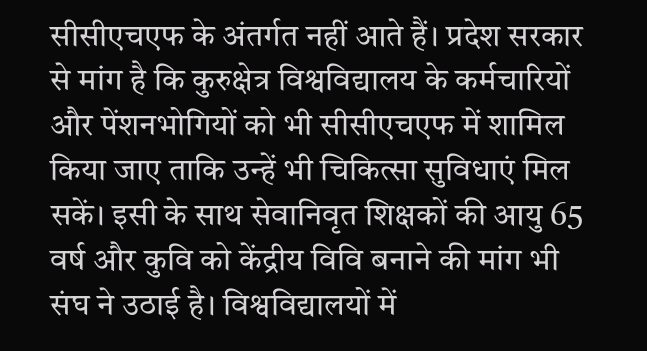सीसीएचएफ के अंतर्गत नहीं आते हैं। प्रदेश सरकार से मांग है कि कुरुक्षेत्र विश्वविद्यालय के कर्मचारियों और पेंशनभोगियों को भी सीसीएचएफ में शामिल किया जाए ताकि उन्हें भी चिकित्सा सुविधाएं मिल सकें। इसी के साथ सेवानिवृत शिक्षकों की आयु 65 वर्ष और कुवि को केंद्रीय विवि बनाने की मांग भी संघ ने उठाई है। विश्वविद्यालयों में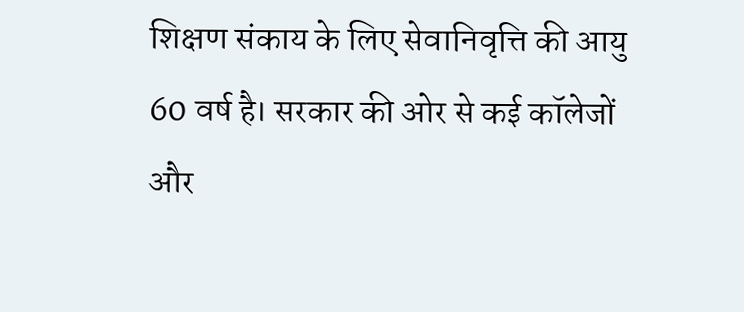शिक्षण संकाय के लिए सेवानिवृत्ति की आयु 60 वर्ष है। सरकार की ओर से कई कॉलेजों और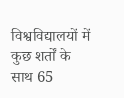विश्वविद्यालयों में कुछ शर्तों के साथ 65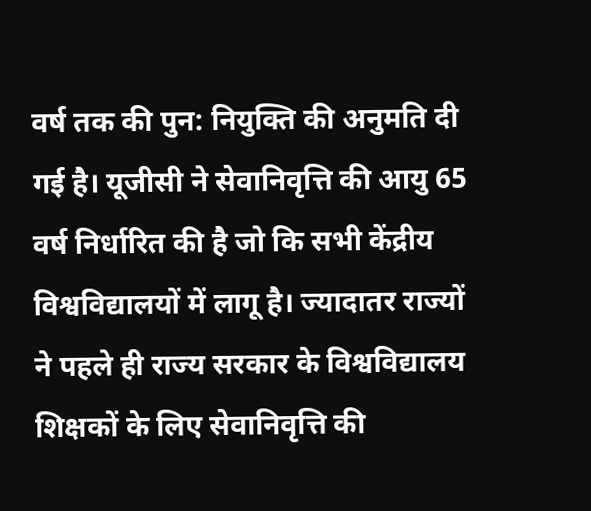वर्ष तक की पुन: नियुक्ति की अनुमति दी गई है। यूजीसी ने सेवानिवृत्ति की आयु 65 वर्ष निर्धारित की है जो कि सभी केंद्रीय विश्वविद्यालयों में लागू है। ज्यादातर राज्यों ने पहले ही राज्य सरकार के विश्वविद्यालय शिक्षकों के लिए सेवानिवृत्ति की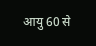आयु 60 से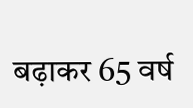बढ़ाकर 65 वर्ष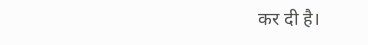कर दी है।